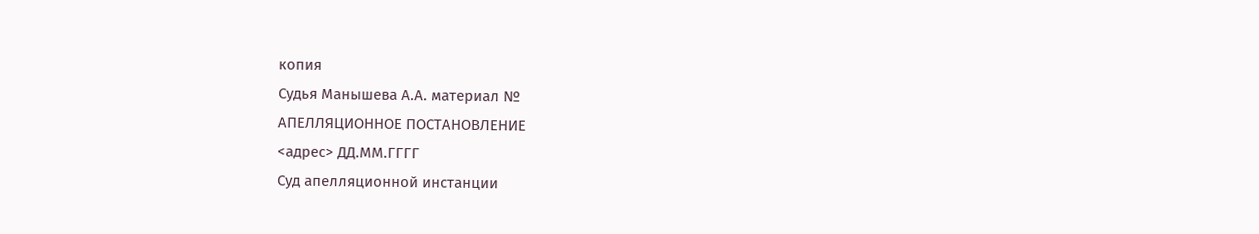копия
Судья Манышева А.А. материал №
АПЕЛЛЯЦИОННОЕ ПОСТАНОВЛЕНИЕ
<адрес> ДД.ММ.ГГГГ
Суд апелляционной инстанции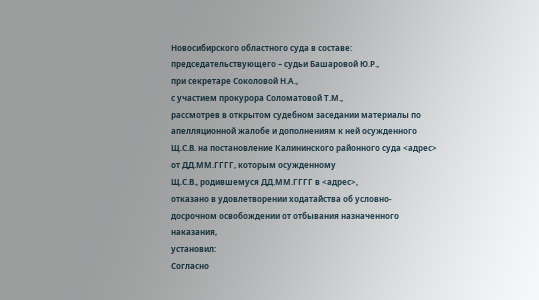Новосибирского областного суда в составе:
председательствующего – судьи Башаровой Ю.Р.,
при секретаре Соколовой Н.А.,
с участием прокурора Соломатовой Т.М.,
рассмотрев в открытом судебном заседании материалы по апелляционной жалобе и дополнениям к ней осужденного Щ.С.В. на постановление Калининского районного суда <адрес> от ДД.ММ.ГГГГ, которым осужденному
Щ.С.В., родившемуся ДД.ММ.ГГГГ в <адрес>,
отказано в удовлетворении ходатайства об условно-досрочном освобождении от отбывания назначенного наказания,
установил:
Согласно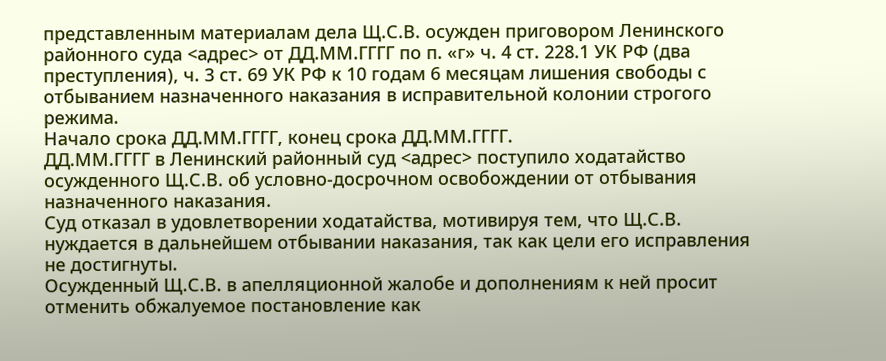представленным материалам дела Щ.С.В. осужден приговором Ленинского районного суда <адрес> от ДД.ММ.ГГГГ по п. «г» ч. 4 ст. 228.1 УК РФ (два преступления), ч. 3 ст. 69 УК РФ к 10 годам 6 месяцам лишения свободы с отбыванием назначенного наказания в исправительной колонии строгого режима.
Начало срока ДД.ММ.ГГГГ, конец срока ДД.ММ.ГГГГ.
ДД.ММ.ГГГГ в Ленинский районный суд <адрес> поступило ходатайство осужденного Щ.С.В. об условно-досрочном освобождении от отбывания назначенного наказания.
Суд отказал в удовлетворении ходатайства, мотивируя тем, что Щ.С.В. нуждается в дальнейшем отбывании наказания, так как цели его исправления не достигнуты.
Осужденный Щ.С.В. в апелляционной жалобе и дополнениям к ней просит отменить обжалуемое постановление как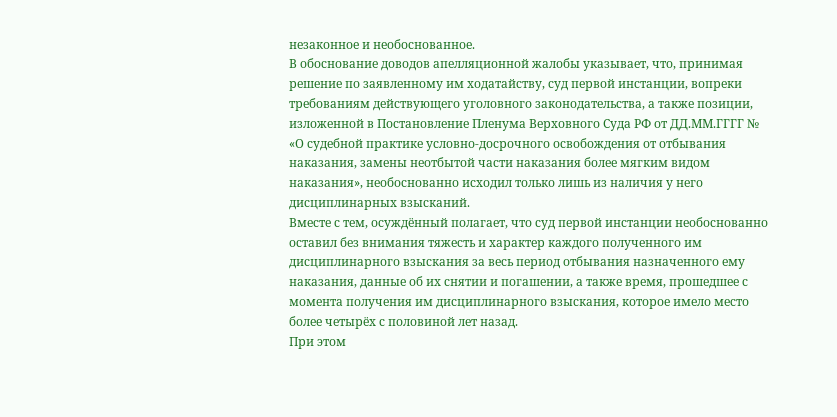незаконное и необоснованное.
В обоснование доводов апелляционной жалобы указывает, что, принимая решение по заявленному им ходатайству, суд первой инстанции, вопреки требованиям действующего уголовного законодательства, а также позиции, изложенной в Постановление Пленума Верховного Суда РФ от ДД.ММ.ГГГГ № «О судебной практике условно-досрочного освобождения от отбывания наказания, замены неотбытой части наказания более мягким видом наказания», необоснованно исходил только лишь из наличия у него дисциплинарных взысканий.
Вместе с тем, осуждённый полагает, что суд первой инстанции необоснованно оставил без внимания тяжесть и характер каждого полученного им дисциплинарного взыскания за весь период отбывания назначенного ему наказания, данные об их снятии и погашении, а также время, прошедшее с момента получения им дисциплинарного взыскания, которое имело место более четырёх с половиной лет назад.
При этом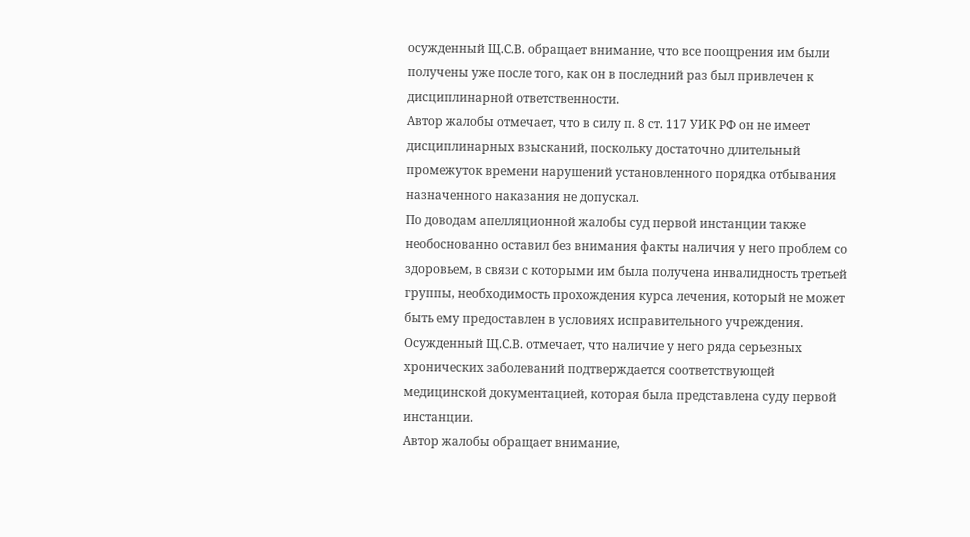осужденный Щ.С.В. обращает внимание, что все поощрения им были получены уже после того, как он в последний раз был привлечен к дисциплинарной ответственности.
Автор жалобы отмечает, что в силу п. 8 ст. 117 УИК РФ он не имеет дисциплинарных взысканий, поскольку достаточно длительный промежуток времени нарушений установленного порядка отбывания назначенного наказания не допускал.
По доводам апелляционной жалобы суд первой инстанции также необоснованно оставил без внимания факты наличия у него проблем со здоровьем, в связи с которыми им была получена инвалидность третьей группы, необходимость прохождения курса лечения, который не может быть ему предоставлен в условиях исправительного учреждения.
Осужденный Щ.С.В. отмечает, что наличие у него ряда серьезных хронических заболеваний подтверждается соответствующей медицинской документацией, которая была представлена суду первой инстанции.
Автор жалобы обращает внимание,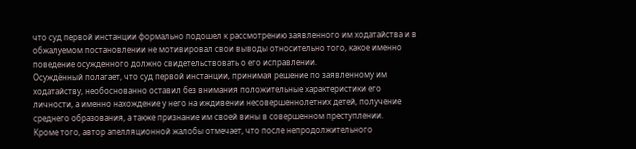что суд первой инстанции формально подошел к рассмотрению заявленного им ходатайства и в обжалуемом постановлении не мотивировал свои выводы относительно того, какое именно поведение осужденного должно свидетельствовать о его исправлении.
Осуждённый полагает, что суд первой инстанции, принимая решение по заявленному им ходатайству, необоснованно оставил без внимания положительные характеристики его личности, а именно нахождение у него на иждивении несовершеннолетних детей, получение среднего образования, а также признание им своей вины в совершенном преступлении.
Кроме того, автор апелляционной жалобы отмечает, что после непродолжительного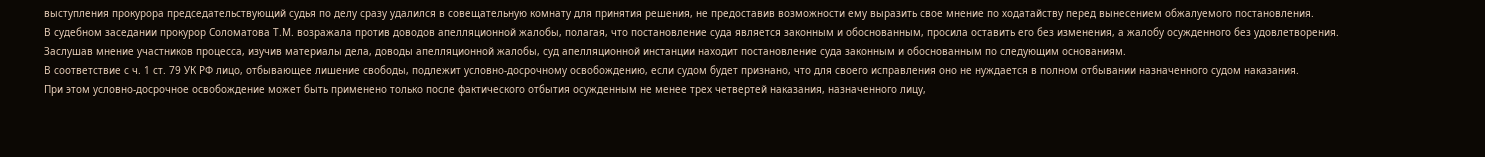выступления прокурора председательствующий судья по делу сразу удалился в совещательную комнату для принятия решения, не предоставив возможности ему выразить свое мнение по ходатайству перед вынесением обжалуемого постановления.
В судебном заседании прокурор Соломатова Т.М. возражала против доводов апелляционной жалобы, полагая, что постановление суда является законным и обоснованным, просила оставить его без изменения, а жалобу осужденного без удовлетворения.
Заслушав мнение участников процесса, изучив материалы дела, доводы апелляционной жалобы, суд апелляционной инстанции находит постановление суда законным и обоснованным по следующим основаниям.
В соответствие с ч. 1 ст. 79 УК РФ лицо, отбывающее лишение свободы, подлежит условно-досрочному освобождению, если судом будет признано, что для своего исправления оно не нуждается в полном отбывании назначенного судом наказания.
При этом условно-досрочное освобождение может быть применено только после фактического отбытия осужденным не менее трех четвертей наказания, назначенного лицу,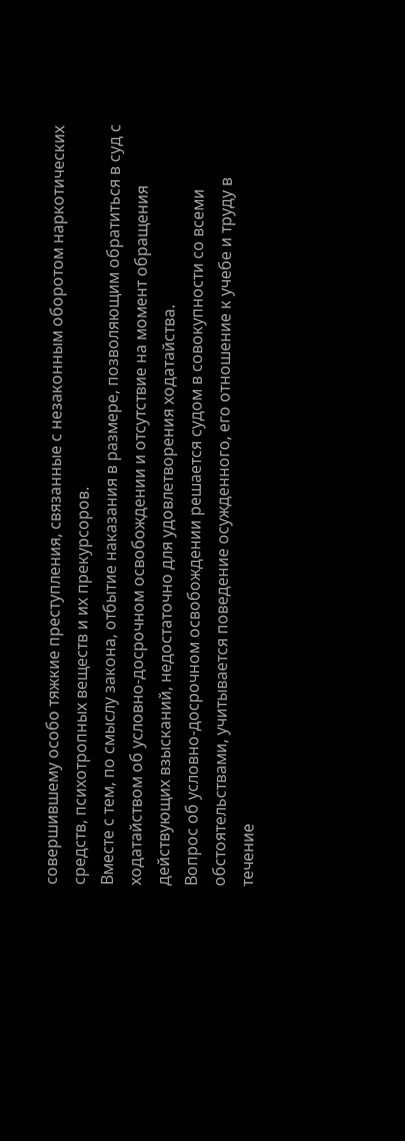совершившему особо тяжкие преступления, связанные с незаконным оборотом наркотических средств, психотропных веществ и их прекурсоров.
Вместе с тем, по смыслу закона, отбытие наказания в размере, позволяющим обратиться в суд с ходатайством об условно-досрочном освобождении и отсутствие на момент обращения действующих взысканий, недостаточно для удовлетворения ходатайства.
Вопрос об условно-досрочном освобождении решается судом в совокупности со всеми обстоятельствами, учитывается поведение осужденного, его отношение к учебе и труду в течение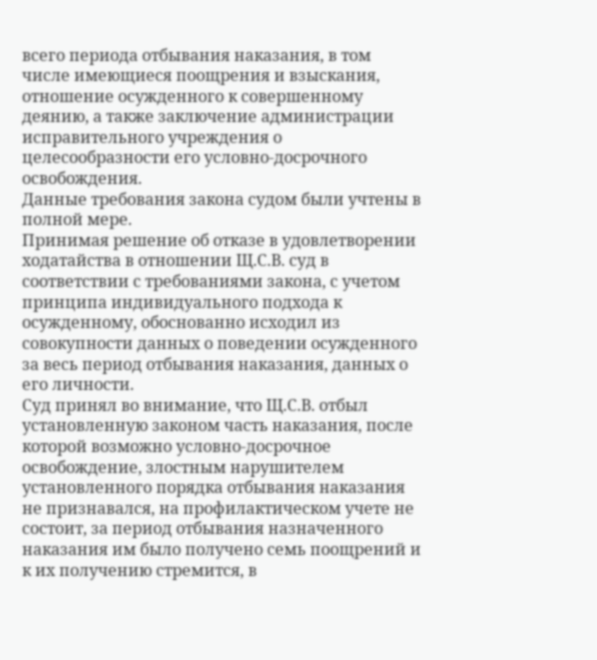всего периода отбывания наказания, в том числе имеющиеся поощрения и взыскания, отношение осужденного к совершенному деянию, а также заключение администрации исправительного учреждения о целесообразности его условно-досрочного освобождения.
Данные требования закона судом были учтены в полной мере.
Принимая решение об отказе в удовлетворении ходатайства в отношении Щ.С.В. суд в соответствии с требованиями закона, с учетом принципа индивидуального подхода к осужденному, обоснованно исходил из совокупности данных о поведении осужденного за весь период отбывания наказания, данных о его личности.
Суд принял во внимание, что Щ.С.В. отбыл установленную законом часть наказания, после которой возможно условно-досрочное освобождение, злостным нарушителем установленного порядка отбывания наказания не признавался, на профилактическом учете не состоит, за период отбывания назначенного наказания им было получено семь поощрений и к их получению стремится, в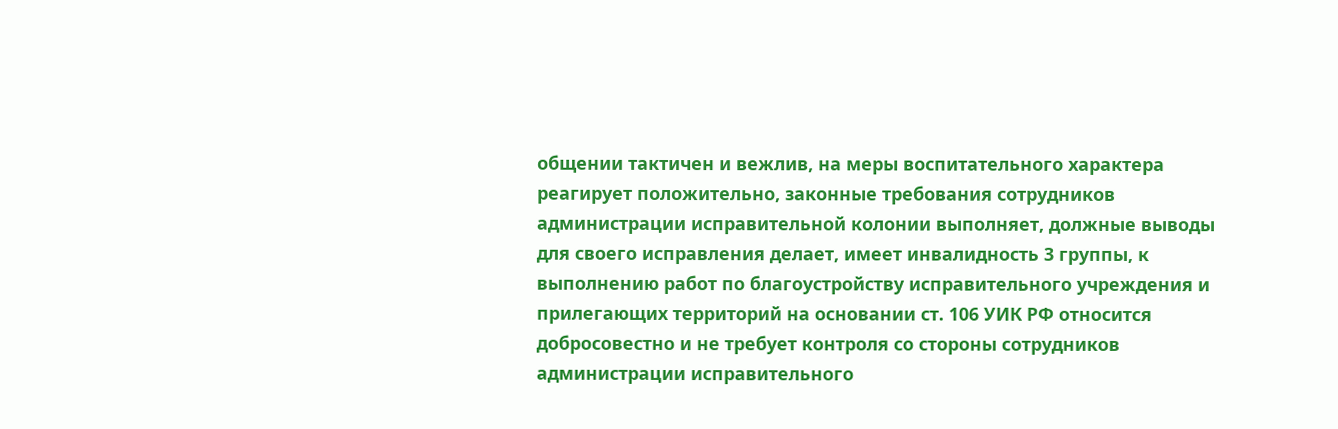общении тактичен и вежлив, на меры воспитательного характера реагирует положительно, законные требования сотрудников администрации исправительной колонии выполняет, должные выводы для своего исправления делает, имеет инвалидность 3 группы, к выполнению работ по благоустройству исправительного учреждения и прилегающих территорий на основании ст. 106 УИК РФ относится добросовестно и не требует контроля со стороны сотрудников администрации исправительного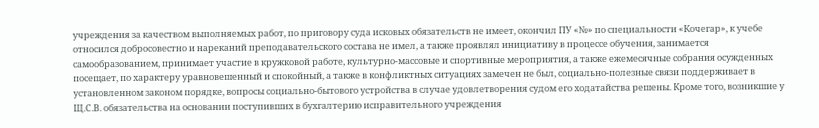учреждения за качеством выполняемых работ, по приговору суда исковых обязательств не имеет, окончил ПУ «№» по специальности «Кочегар», к учебе относился добросовестно и нареканий преподавательского состава не имел, а также проявлял инициативу в процессе обучения, занимается самообразованием, принимает участие в кружковой работе, культурно-массовые и спортивные мероприятия, а также ежемесячные собрания осужденных посещает, по характеру уравновешенный и спокойный, а также в конфликтных ситуациях замечен не был, социально-полезные связи поддерживает в установленном законом порядке, вопросы социально-бытового устройства в случае удовлетворения судом его ходатайства решены. Кроме того, возникшие у Щ.С.В. обязательства на основании поступивших в бухгалтерию исправительного учреждения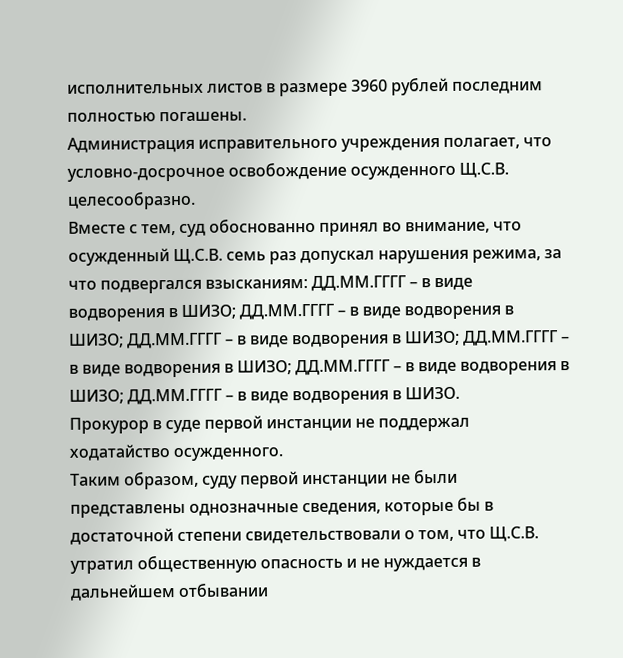исполнительных листов в размере 3960 рублей последним полностью погашены.
Администрация исправительного учреждения полагает, что условно-досрочное освобождение осужденного Щ.С.В. целесообразно.
Вместе с тем, суд обоснованно принял во внимание, что осужденный Щ.С.В. семь раз допускал нарушения режима, за что подвергался взысканиям: ДД.ММ.ГГГГ – в виде водворения в ШИЗО; ДД.ММ.ГГГГ – в виде водворения в ШИЗО; ДД.ММ.ГГГГ – в виде водворения в ШИЗО; ДД.ММ.ГГГГ – в виде водворения в ШИЗО; ДД.ММ.ГГГГ – в виде водворения в ШИЗО; ДД.ММ.ГГГГ – в виде водворения в ШИЗО.
Прокурор в суде первой инстанции не поддержал ходатайство осужденного.
Таким образом, суду первой инстанции не были представлены однозначные сведения, которые бы в достаточной степени свидетельствовали о том, что Щ.С.В. утратил общественную опасность и не нуждается в дальнейшем отбывании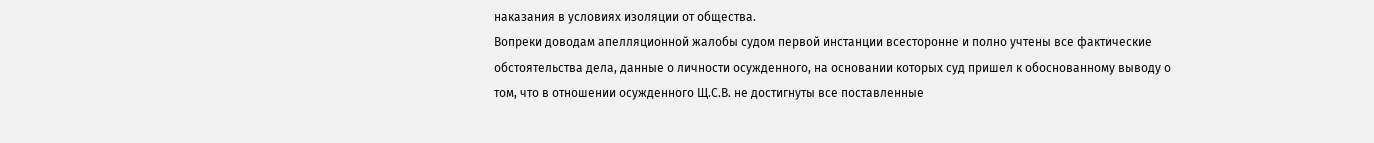наказания в условиях изоляции от общества.
Вопреки доводам апелляционной жалобы судом первой инстанции всесторонне и полно учтены все фактические обстоятельства дела, данные о личности осужденного, на основании которых суд пришел к обоснованному выводу о том, что в отношении осужденного Щ.С.В. не достигнуты все поставленные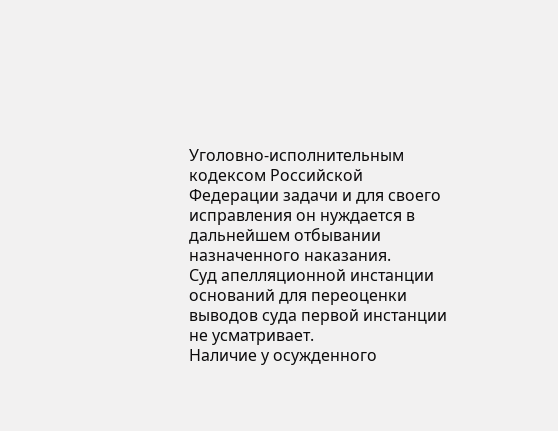Уголовно-исполнительным кодексом Российской Федерации задачи и для своего исправления он нуждается в дальнейшем отбывании назначенного наказания.
Суд апелляционной инстанции оснований для переоценки выводов суда первой инстанции не усматривает.
Наличие у осужденного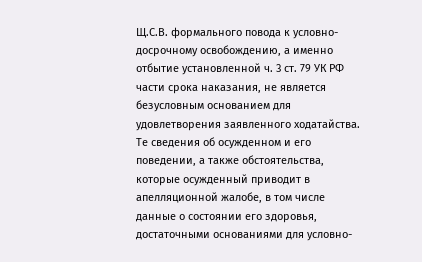Щ.С.В. формального повода к условно-досрочному освобождению, а именно отбытие установленной ч. 3 ст. 79 УК РФ части срока наказания, не является безусловным основанием для удовлетворения заявленного ходатайства.
Те сведения об осужденном и его поведении, а также обстоятельства, которые осужденный приводит в апелляционной жалобе, в том числе данные о состоянии его здоровья, достаточными основаниями для условно-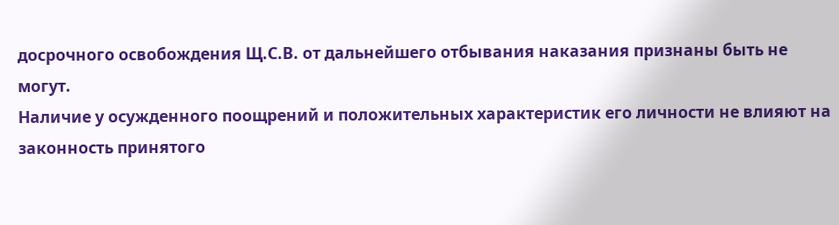досрочного освобождения Щ.С.В. от дальнейшего отбывания наказания признаны быть не могут.
Наличие у осужденного поощрений и положительных характеристик его личности не влияют на законность принятого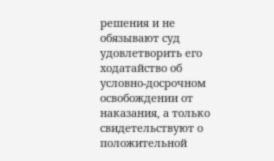решения и не обязывают суд удовлетворить его ходатайство об условно-досрочном освобождении от наказания, а только свидетельствуют о положительной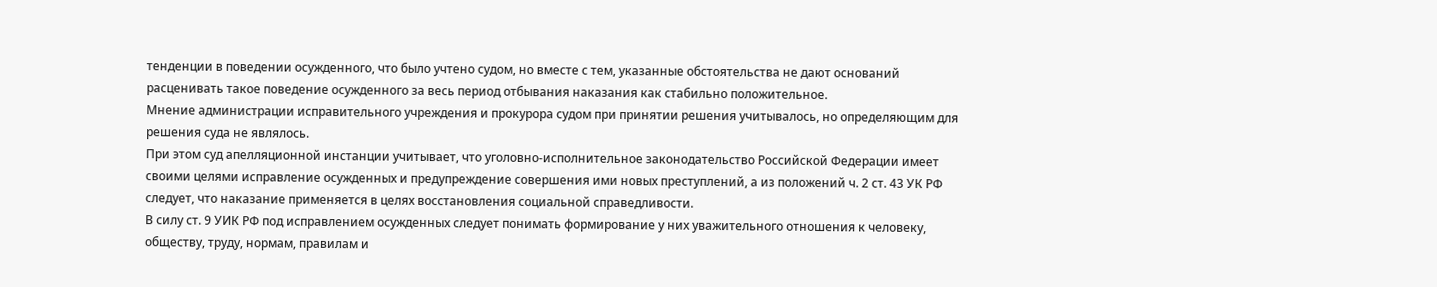тенденции в поведении осужденного, что было учтено судом, но вместе с тем, указанные обстоятельства не дают оснований расценивать такое поведение осужденного за весь период отбывания наказания как стабильно положительное.
Мнение администрации исправительного учреждения и прокурора судом при принятии решения учитывалось, но определяющим для решения суда не являлось.
При этом суд апелляционной инстанции учитывает, что уголовно-исполнительное законодательство Российской Федерации имеет своими целями исправление осужденных и предупреждение совершения ими новых преступлений, а из положений ч. 2 ст. 43 УК РФ следует, что наказание применяется в целях восстановления социальной справедливости.
В силу ст. 9 УИК РФ под исправлением осужденных следует понимать формирование у них уважительного отношения к человеку, обществу, труду, нормам, правилам и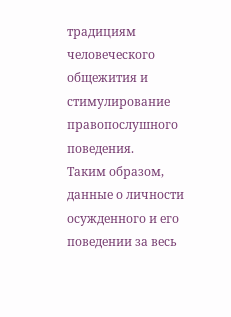традициям человеческого общежития и стимулирование правопослушного поведения.
Таким образом, данные о личности осужденного и его поведении за весь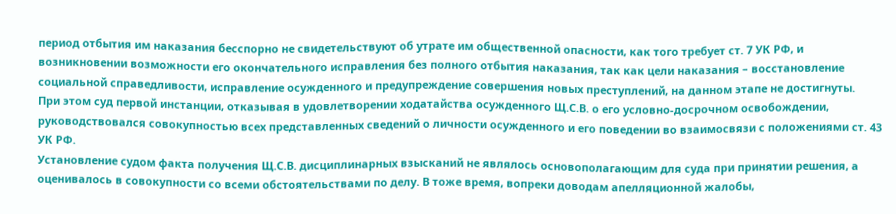период отбытия им наказания бесспорно не свидетельствуют об утрате им общественной опасности, как того требует ст. 7 УК РФ, и возникновении возможности его окончательного исправления без полного отбытия наказания, так как цели наказания – восстановление социальной справедливости, исправление осужденного и предупреждение совершения новых преступлений, на данном этапе не достигнуты.
При этом суд первой инстанции, отказывая в удовлетворении ходатайства осужденного Щ.С.В. о его условно-досрочном освобождении, руководствовался совокупностью всех представленных сведений о личности осужденного и его поведении во взаимосвязи с положениями ст. 43 УК РФ.
Установление судом факта получения Щ.С.В. дисциплинарных взысканий не являлось основополагающим для суда при принятии решения, а оценивалось в совокупности со всеми обстоятельствами по делу. В тоже время, вопреки доводам апелляционной жалобы,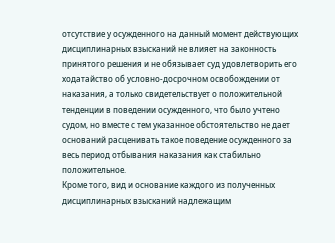отсутствие у осужденного на данный момент действующих дисциплинарных взысканий не влияет на законность принятого решения и не обязывает суд удовлетворить его ходатайство об условно-досрочном освобождении от наказания, а только свидетельствует о положительной тенденции в поведении осужденного, что было учтено судом, но вместе с тем указанное обстоятельство не дает оснований расценивать такое поведение осужденного за весь период отбывания наказания как стабильно положительное.
Кроме того, вид и основание каждого из полученных дисциплинарных взысканий надлежащим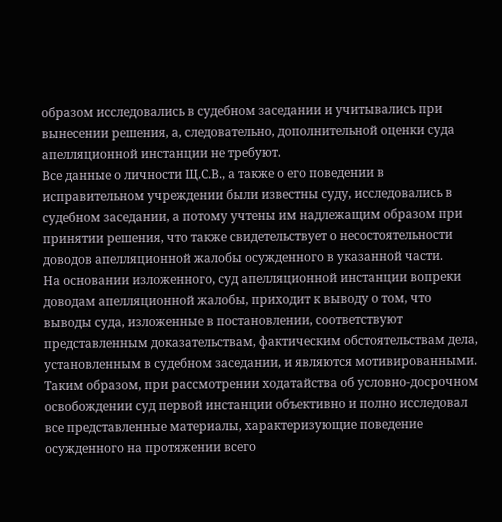образом исследовались в судебном заседании и учитывались при вынесении решения, а, следовательно, дополнительной оценки суда апелляционной инстанции не требуют.
Все данные о личности Щ.С.В., а также о его поведении в исправительном учреждении были известны суду, исследовались в судебном заседании, а потому учтены им надлежащим образом при принятии решения, что также свидетельствует о несостоятельности доводов апелляционной жалобы осужденного в указанной части.
На основании изложенного, суд апелляционной инстанции вопреки доводам апелляционной жалобы, приходит к выводу о том, что выводы суда, изложенные в постановлении, соответствуют представленным доказательствам, фактическим обстоятельствам дела, установленным в судебном заседании, и являются мотивированными.
Таким образом, при рассмотрении ходатайства об условно-досрочном освобождении суд первой инстанции объективно и полно исследовал все представленные материалы, характеризующие поведение осужденного на протяжении всего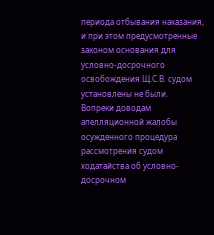периода отбывания наказания, и при этом предусмотренные законом основания для условно-досрочного освобождения Щ.С.В. судом установлены не были.
Вопреки доводам апелляционной жалобы осужденного процедура рассмотрения судом ходатайства об условно-досрочном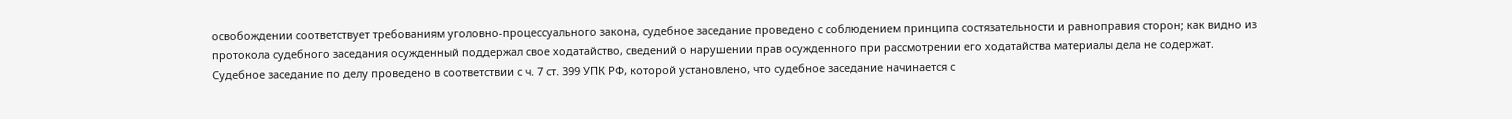освобождении соответствует требованиям уголовно-процессуального закона, судебное заседание проведено с соблюдением принципа состязательности и равноправия сторон; как видно из протокола судебного заседания осужденный поддержал свое ходатайство, сведений о нарушении прав осужденного при рассмотрении его ходатайства материалы дела не содержат.
Судебное заседание по делу проведено в соответствии с ч. 7 ст. 399 УПК РФ, которой установлено, что судебное заседание начинается с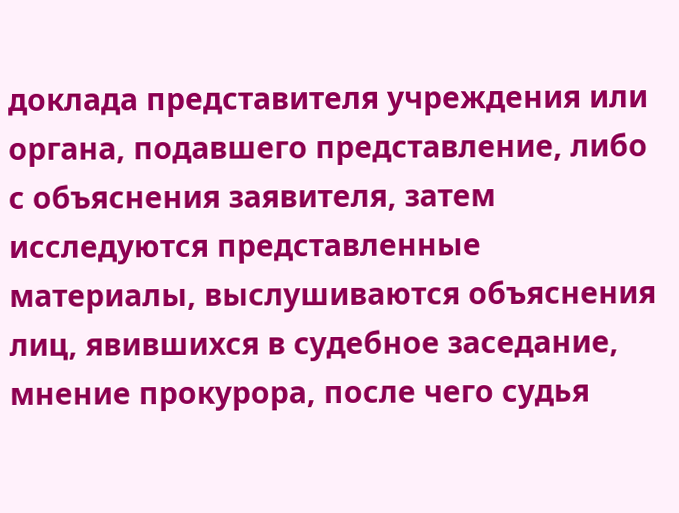доклада представителя учреждения или органа, подавшего представление, либо с объяснения заявителя, затем исследуются представленные материалы, выслушиваются объяснения лиц, явившихся в судебное заседание, мнение прокурора, после чего судья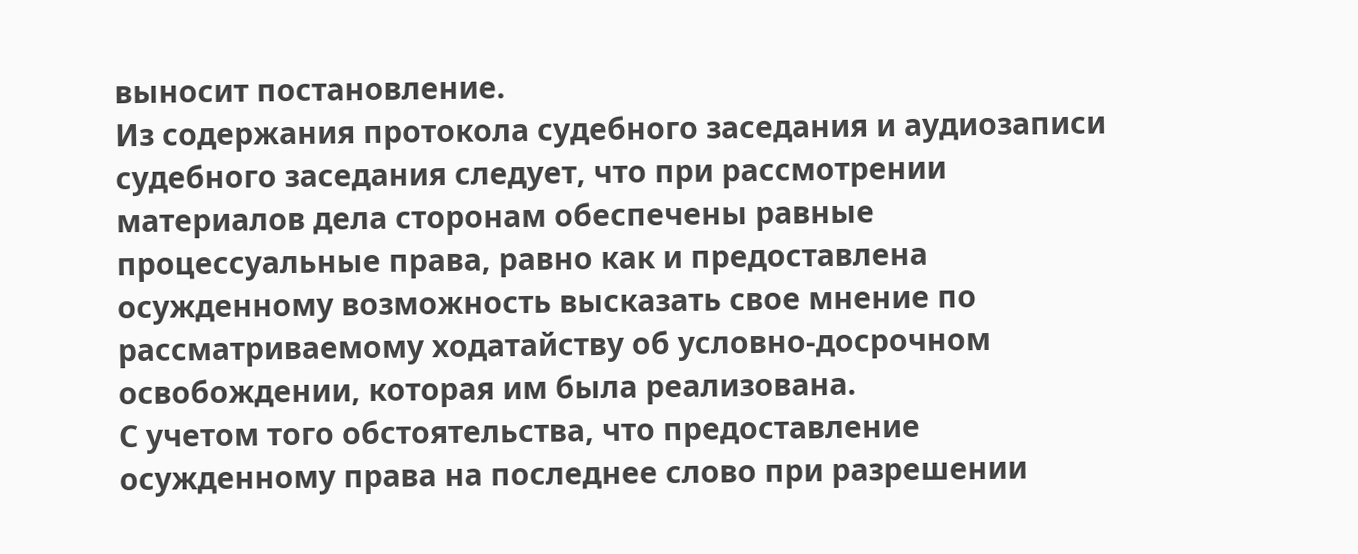выносит постановление.
Из содержания протокола судебного заседания и аудиозаписи судебного заседания следует, что при рассмотрении материалов дела сторонам обеспечены равные процессуальные права, равно как и предоставлена осужденному возможность высказать свое мнение по рассматриваемому ходатайству об условно-досрочном освобождении, которая им была реализована.
С учетом того обстоятельства, что предоставление осужденному права на последнее слово при разрешении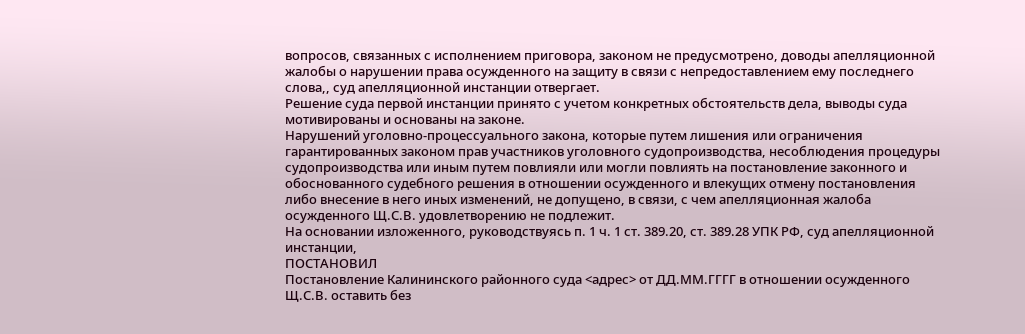вопросов, связанных с исполнением приговора, законом не предусмотрено, доводы апелляционной жалобы о нарушении права осужденного на защиту в связи с непредоставлением ему последнего слова,, суд апелляционной инстанции отвергает.
Решение суда первой инстанции принято с учетом конкретных обстоятельств дела, выводы суда мотивированы и основаны на законе.
Нарушений уголовно-процессуального закона, которые путем лишения или ограничения гарантированных законом прав участников уголовного судопроизводства, несоблюдения процедуры судопроизводства или иным путем повлияли или могли повлиять на постановление законного и обоснованного судебного решения в отношении осужденного и влекущих отмену постановления либо внесение в него иных изменений, не допущено, в связи, с чем апелляционная жалоба осужденного Щ.С.В. удовлетворению не подлежит.
На основании изложенного, руководствуясь п. 1 ч. 1 ст. 389.20, ст. 389.28 УПК РФ, суд апелляционной инстанции,
ПОСТАНОВИЛ
Постановление Калининского районного суда <адрес> от ДД.ММ.ГГГГ в отношении осужденного Щ.С.В. оставить без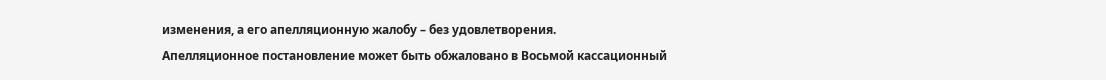изменения, а его апелляционную жалобу – без удовлетворения.
Апелляционное постановление может быть обжаловано в Восьмой кассационный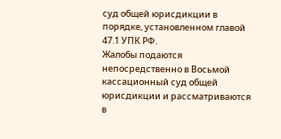суд общей юрисдикции в порядке, установленном главой 47.1 УПК РФ.
Жалобы подаются непосредственно в Восьмой кассационный суд общей юрисдикции и рассматриваются в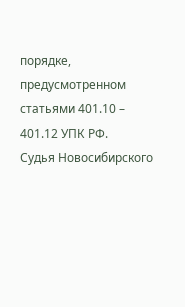порядке, предусмотренном статьями 401.10 – 401.12 УПК РФ.
Судья Новосибирского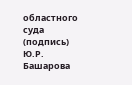областного суда (подпись) Ю.Р. Башарова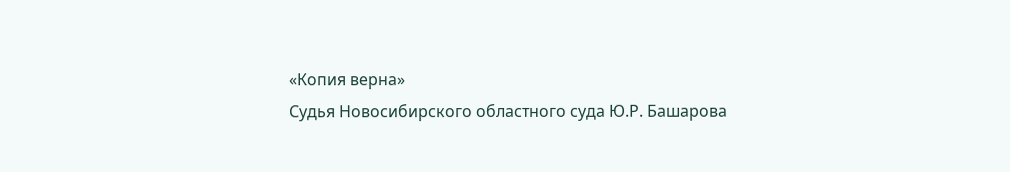«Копия верна»
Судья Новосибирского областного суда Ю.Р. Башарова